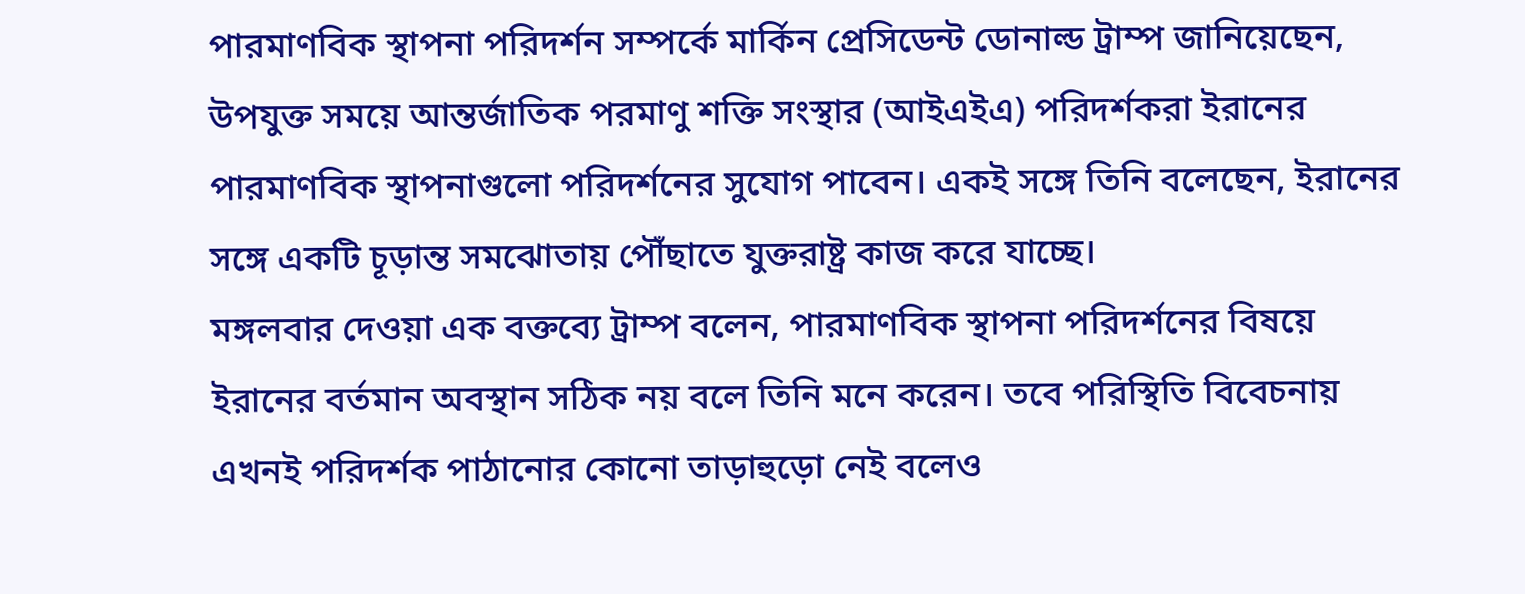পারমাণবিক স্থাপনা পরিদর্শন সম্পর্কে মার্কিন প্রেসিডেন্ট ডোনাল্ড ট্রাম্প জানিয়েছেন, উপযুক্ত সময়ে আন্তর্জাতিক পরমাণু শক্তি সংস্থার (আইএইএ) পরিদর্শকরা ইরানের পারমাণবিক স্থাপনাগুলো পরিদর্শনের সুযোগ পাবেন। একই সঙ্গে তিনি বলেছেন, ইরানের সঙ্গে একটি চূড়ান্ত সমঝোতায় পৌঁছাতে যুক্তরাষ্ট্র কাজ করে যাচ্ছে।
মঙ্গলবার দেওয়া এক বক্তব্যে ট্রাম্প বলেন, পারমাণবিক স্থাপনা পরিদর্শনের বিষয়ে ইরানের বর্তমান অবস্থান সঠিক নয় বলে তিনি মনে করেন। তবে পরিস্থিতি বিবেচনায় এখনই পরিদর্শক পাঠানোর কোনো তাড়াহুড়ো নেই বলেও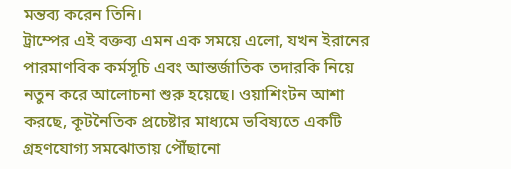মন্তব্য করেন তিনি।
ট্রাম্পের এই বক্তব্য এমন এক সময়ে এলো, যখন ইরানের পারমাণবিক কর্মসূচি এবং আন্তর্জাতিক তদারকি নিয়ে নতুন করে আলোচনা শুরু হয়েছে। ওয়াশিংটন আশা করছে, কূটনৈতিক প্রচেষ্টার মাধ্যমে ভবিষ্যতে একটি গ্রহণযোগ্য সমঝোতায় পৌঁছানো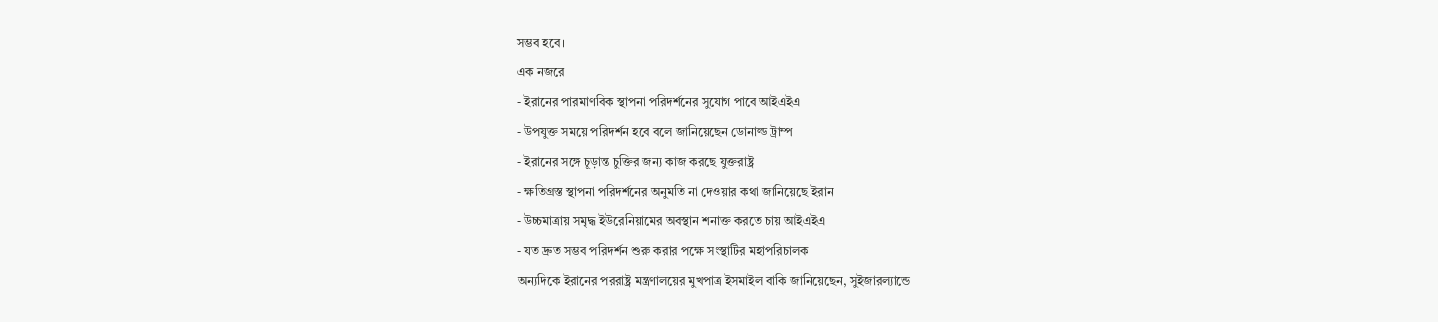সম্ভব হবে।
এক নজরে
- ইরানের পারমাণবিক স্থাপনা পরিদর্শনের সুযোগ পাবে আইএইএ
- উপযুক্ত সময়ে পরিদর্শন হবে বলে জানিয়েছেন ডোনাল্ড ট্রাম্প
- ইরানের সঙ্গে চূড়ান্ত চুক্তির জন্য কাজ করছে যুক্তরাষ্ট্র
- ক্ষতিগ্রস্ত স্থাপনা পরিদর্শনের অনুমতি না দেওয়ার কথা জানিয়েছে ইরান
- উচ্চমাত্রায় সমৃদ্ধ ইউরেনিয়ামের অবস্থান শনাক্ত করতে চায় আইএইএ
- যত দ্রুত সম্ভব পরিদর্শন শুরু করার পক্ষে সংস্থাটির মহাপরিচালক
অন্যদিকে ইরানের পররাষ্ট্র মন্ত্রণালয়ের মুখপাত্র ইসমাইল বাকি জানিয়েছেন, সুইজারল্যান্ডে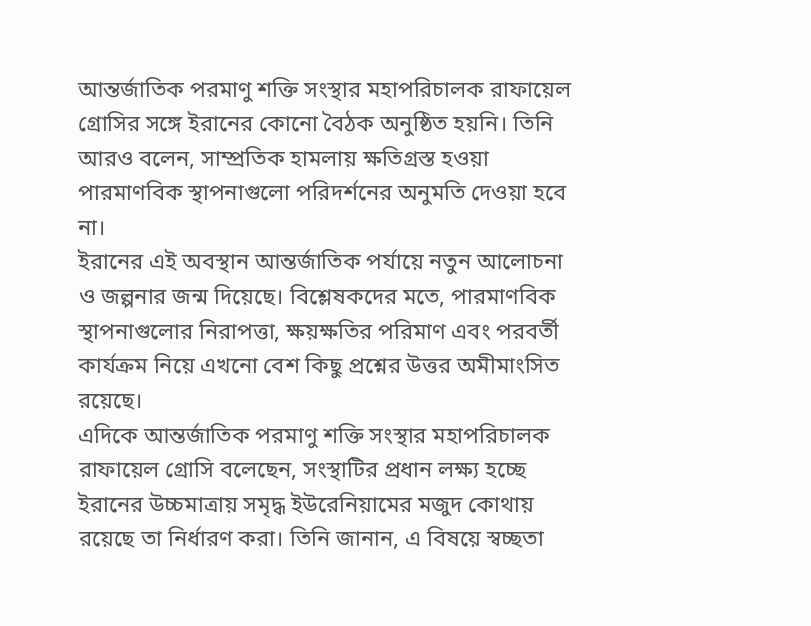আন্তর্জাতিক পরমাণু শক্তি সংস্থার মহাপরিচালক রাফায়েল গ্রোসির সঙ্গে ইরানের কোনো বৈঠক অনুষ্ঠিত হয়নি। তিনি আরও বলেন, সাম্প্রতিক হামলায় ক্ষতিগ্রস্ত হওয়া পারমাণবিক স্থাপনাগুলো পরিদর্শনের অনুমতি দেওয়া হবে না।
ইরানের এই অবস্থান আন্তর্জাতিক পর্যায়ে নতুন আলোচনা ও জল্পনার জন্ম দিয়েছে। বিশ্লেষকদের মতে, পারমাণবিক স্থাপনাগুলোর নিরাপত্তা, ক্ষয়ক্ষতির পরিমাণ এবং পরবর্তী কার্যক্রম নিয়ে এখনো বেশ কিছু প্রশ্নের উত্তর অমীমাংসিত রয়েছে।
এদিকে আন্তর্জাতিক পরমাণু শক্তি সংস্থার মহাপরিচালক রাফায়েল গ্রোসি বলেছেন, সংস্থাটির প্রধান লক্ষ্য হচ্ছে ইরানের উচ্চমাত্রায় সমৃদ্ধ ইউরেনিয়ামের মজুদ কোথায় রয়েছে তা নির্ধারণ করা। তিনি জানান, এ বিষয়ে স্বচ্ছতা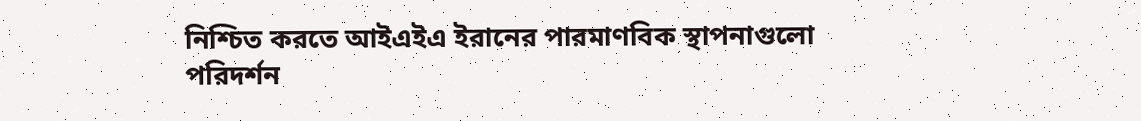নিশ্চিত করতে আইএইএ ইরানের পারমাণবিক স্থাপনাগুলো পরিদর্শন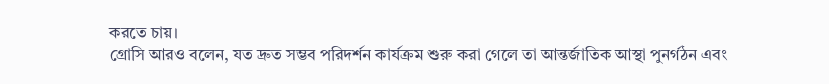করতে চায়।
গ্রোসি আরও বলেন, যত দ্রুত সম্ভব পরিদর্শন কার্যক্রম শুরু করা গেলে তা আন্তর্জাতিক আস্থা পুনর্গঠন এবং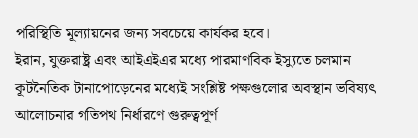পরিস্থিতি মূল্যায়নের জন্য সবচেয়ে কার্যকর হবে।
ইরান, যুক্তরাষ্ট্র এবং আইএইএর মধ্যে পারমাণবিক ইস্যুতে চলমান কূটনৈতিক টানাপোড়েনের মধ্যেই সংশ্লিষ্ট পক্ষগুলোর অবস্থান ভবিষ্যৎ আলোচনার গতিপথ নির্ধারণে গুরুত্বপূর্ণ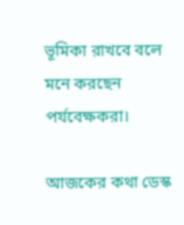ভূমিকা রাখবে বলে মনে করছেন পর্যবেক্ষকরা।

আজকের কথা ডেস্ক